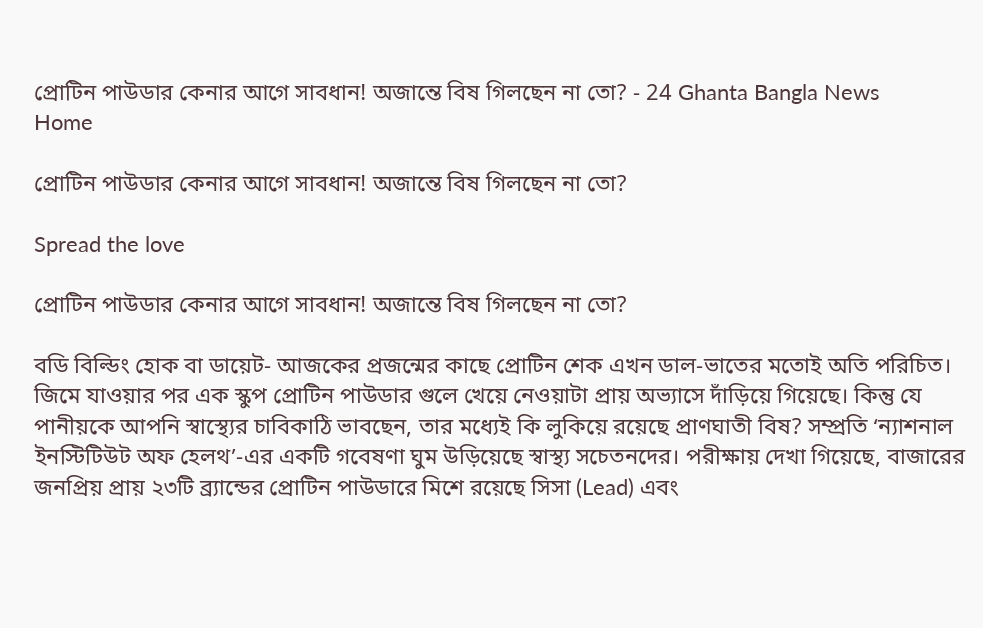প্রোটিন পাউডার কেনার আগে সাবধান! অজান্তে বিষ গিলছেন না তো? - 24 Ghanta Bangla News
Home

প্রোটিন পাউডার কেনার আগে সাবধান! অজান্তে বিষ গিলছেন না তো?

Spread the love

প্রোটিন পাউডার কেনার আগে সাবধান! অজান্তে বিষ গিলছেন না তো?

বডি বিল্ডিং হোক বা ডায়েট- আজকের প্রজন্মের কাছে প্রোটিন শেক এখন ডাল-ভাতের মতোই অতি পরিচিত। জিমে যাওয়ার পর এক স্কুপ প্রোটিন পাউডার গুলে খেয়ে নেওয়াটা প্রায় অভ্যাসে দাঁড়িয়ে গিয়েছে। কিন্তু যে পানীয়কে আপনি স্বাস্থ্যের চাবিকাঠি ভাবছেন, তার মধ্যেই কি লুকিয়ে রয়েছে প্রাণঘাতী বিষ? সম্প্রতি ‘ন্যাশনাল ইনস্টিটিউট অফ হেলথ’-এর একটি গবেষণা ঘুম উড়িয়েছে স্বাস্থ্য সচেতনদের। পরীক্ষায় দেখা গিয়েছে, বাজারের জনপ্রিয় প্রায় ২৩টি ব্র্যান্ডের প্রোটিন পাউডারে মিশে রয়েছে সিসা (Lead) এবং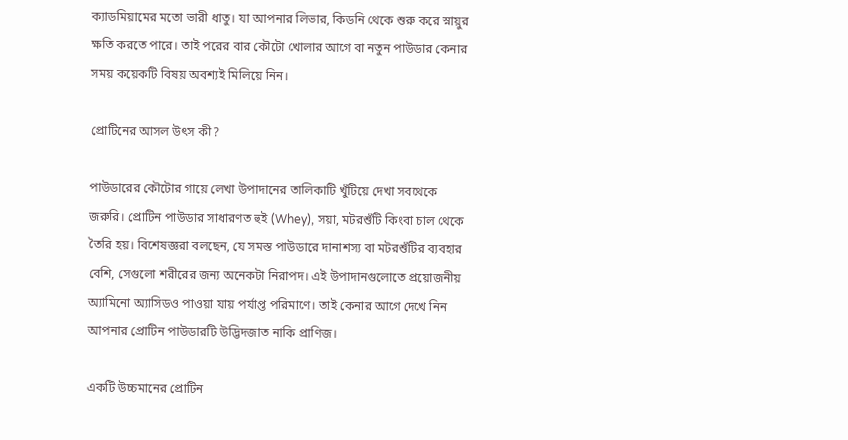ক্যাডমিয়ামের মতো ভারী ধাতু। যা আপনার লিভার, কিডনি থেকে শুরু করে স্নায়ুর ক্ষতি করতে পারে। তাই পরের বার কৌটো খোলার আগে বা নতুন পাউডার কেনার সময় কয়েকটি বিষয় অবশ্যই মিলিয়ে নিন।

প্রোটিনের আসল উৎস কী?

পাউডারের কৌটোর গায়ে লেখা উপাদানের তালিকাটি খুঁটিয়ে দেখা সবথেকে জরুরি। প্রোটিন পাউডার সাধারণত হুই (Whey), সয়া, মটরশুঁটি কিংবা চাল থেকে তৈরি হয়। বিশেষজ্ঞরা বলছেন, যে সমস্ত পাউডারে দানাশস্য বা মটরশুঁটির ব্যবহার বেশি, সেগুলো শরীরের জন্য অনেকটা নিরাপদ। এই উপাদানগুলোতে প্রয়োজনীয় অ্যামিনো অ্যাসিডও পাওয়া যায় পর্যাপ্ত পরিমাণে। তাই কেনার আগে দেখে নিন আপনার প্রোটিন পাউডারটি উদ্ভিদজাত নাকি প্রাণিজ।

একটি উচ্চমানের প্রোটিন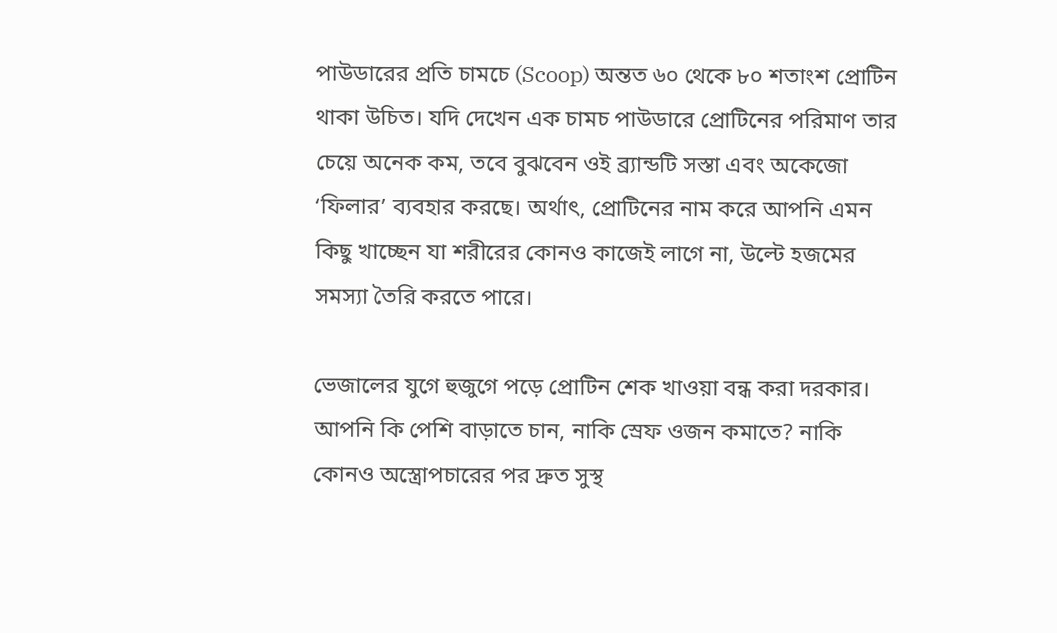পাউডারের প্রতি চামচে (Scoop) অন্তত ৬০ থেকে ৮০ শতাংশ প্রোটিন থাকা উচিত। যদি দেখেন এক চামচ পাউডারে প্রোটিনের পরিমাণ তার চেয়ে অনেক কম, তবে বুঝবেন ওই ব্র্যান্ডটি সস্তা এবং অকেজো ‘ফিলার’ ব্যবহার করছে। অর্থাৎ, প্রোটিনের নাম করে আপনি এমন কিছু খাচ্ছেন যা শরীরের কোনও কাজেই লাগে না, উল্টে হজমের সমস্যা তৈরি করতে পারে।

ভেজালের যুগে হুজুগে পড়ে প্রোটিন শেক খাওয়া বন্ধ করা দরকার। আপনি কি পেশি বাড়াতে চান, নাকি স্রেফ ওজন কমাতে? নাকি কোনও অস্ত্রোপচারের পর দ্রুত সুস্থ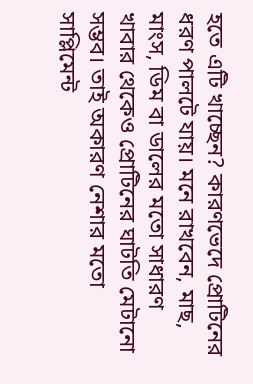হতে এটি খাচ্ছেন? কারণভেদে প্রোটিনের ধরণ পালটে যায়। মনে রাখবেন, মাছ, মাংস, ডিম বা ডালের মতো সাধারণ খাবার থেকেও প্রোটিনের ঘাটতি মেটানো সম্ভব। তাই অকারণ নেশার মতো সাপ্লিমেন্ট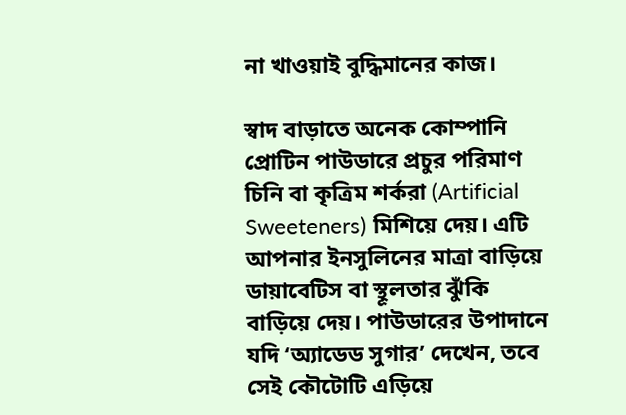না খাওয়াই বুদ্ধিমানের কাজ।

স্বাদ বাড়াতে অনেক কোম্পানি প্রোটিন পাউডারে প্রচুর পরিমাণ চিনি বা কৃত্রিম শর্করা (Artificial Sweeteners) মিশিয়ে দেয়। এটি আপনার ইনসুলিনের মাত্রা বাড়িয়ে ডায়াবেটিস বা স্থূলতার ঝুঁকি বাড়িয়ে দেয়। পাউডারের উপাদানে যদি ‘অ্যাডেড সুগার’ দেখেন, তবে সেই কৌটোটি এড়িয়ে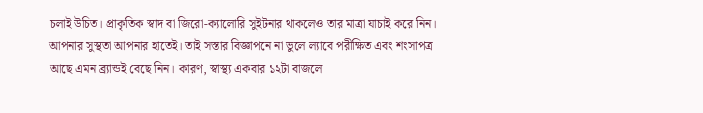চলাই উচিত। প্রাকৃতিক স্বাদ বা জিরো-ক্যালোরি সুইটনার থাকলেও তার মাত্রা যাচাই করে নিন।
আপনার সুস্থতা আপনার হাতেই। তাই সস্তার বিজ্ঞাপনে না ভুলে ল্যাবে পরীক্ষিত এবং শংসাপত্র আছে এমন ব্র্যান্ডই বেছে নিন। কারণ, স্বাস্থ্য একবার ১২টা বাজলে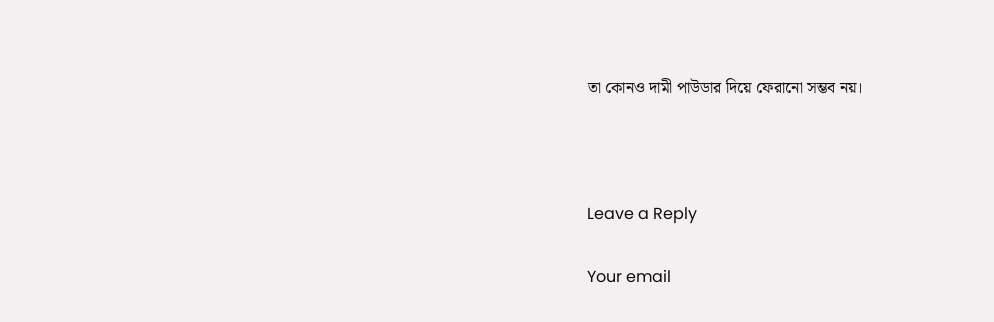তা কোনও দামী পাউডার দিয়ে ফেরানো সম্ভব নয়।



Leave a Reply

Your email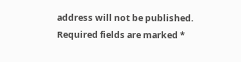address will not be published. Required fields are marked *